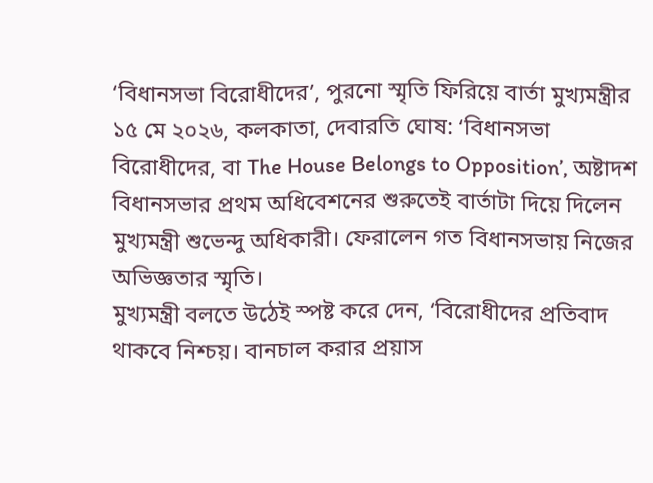‘বিধানসভা বিরোধীদের’, পুরনো স্মৃতি ফিরিয়ে বার্তা মুখ্যমন্ত্রীর
১৫ মে ২০২৬, কলকাতা, দেবারতি ঘোষ: ‘বিধানসভা বিরোধীদের, বা The House Belongs to Opposition’, অষ্টাদশ বিধানসভার প্রথম অধিবেশনের শুরুতেই বার্তাটা দিয়ে দিলেন মুখ্যমন্ত্রী শুভেন্দু অধিকারী। ফেরালেন গত বিধানসভায় নিজের অভিজ্ঞতার স্মৃতি।
মুখ্যমন্ত্রী বলতে উঠেই স্পষ্ট করে দেন, ‘বিরোধীদের প্রতিবাদ থাকবে নিশ্চয়। বানচাল করার প্রয়াস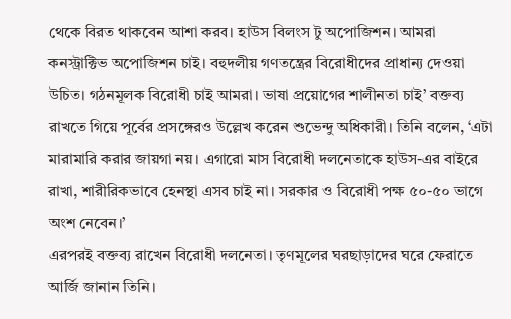থেকে বিরত থাকবেন আশা করব। হাউস বিলংস টু অপোজিশন। আমরা কনস্ট্রাক্টিভ অপোজিশন চাই। বহুদলীয় গণতন্ত্রের বিরোধীদের প্রাধান্য দেওয়া উচিত। গঠনমূলক বিরোধী চাই আমরা। ভাষা প্রয়োগের শালীনতা চাই’ বক্তব্য রাখতে গিয়ে পূর্বের প্রসঙ্গেরও উল্লেখ করেন শুভেন্দু অধিকারী। তিনি বলেন, ‘এটা মারামারি করার জায়গা নয়। এগারো মাস বিরোধী দলনেতাকে হাউস-এর বাইরে রাখা, শারীরিকভাবে হেনস্থা এসব চাই না। সরকার ও বিরোধী পক্ষ ৫০-৫০ ভাগে অংশ নেবেন।’
এরপরই বক্তব্য রাখেন বিরোধী দলনেতা। তৃণমূলের ঘরছাড়াদের ঘরে ফেরাতে আর্জি জানান তিনি।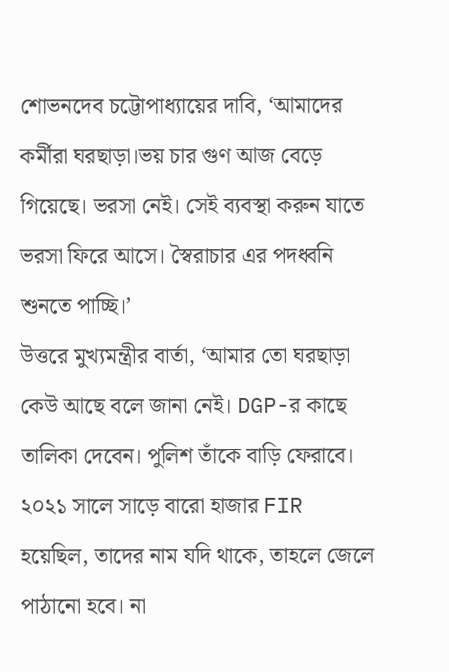শোভনদেব চট্টোপাধ্যায়ের দাবি, ‘আমাদের কর্মীরা ঘরছাড়া।ভয় চার গুণ আজ বেড়ে গিয়েছে। ভরসা নেই। সেই ব্যবস্থা করুন যাতে ভরসা ফিরে আসে। স্বৈরাচার এর পদধ্বনি শুনতে পাচ্ছি।’
উত্তরে মুখ্যমন্ত্রীর বার্তা, ‘আমার তো ঘরছাড়া কেউ আছে বলে জানা নেই। DGP-র কাছে তালিকা দেবেন। পুলিশ তাঁকে বাড়ি ফেরাবে। ২০২১ সালে সাড়ে বারো হাজার FIR হয়েছিল, তাদের নাম যদি থাকে, তাহলে জেলে পাঠানো হবে। না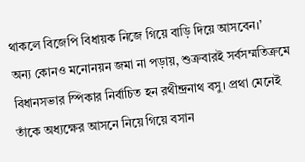থাকলে বিজেপি বিধায়ক নিজে গিয়ে বাড়ি দিয়ে আসবেন।’
অন্য কোনও মনোনয়ন জমা না পড়ায়, শুক্রবারই সর্বসম্মতিক্রমে বিধানসভার স্পিকার নির্বাচিত হন রথীন্দ্রনাথ বসু। প্রথা মেনেই তাঁকে অধ্যক্ষের আসনে নিয়ে গিয়ে বসান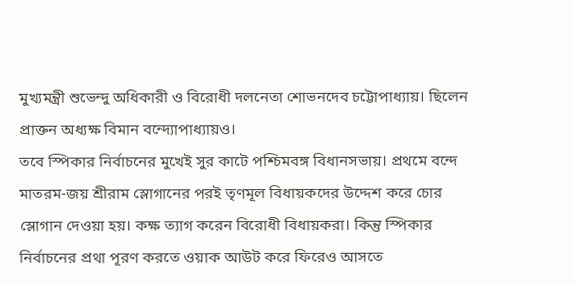মুখ্যমন্ত্রী শুভেন্দু অধিকারী ও বিরোধী দলনেতা শোভনদেব চট্টোপাধ্যায়। ছিলেন প্রাক্তন অধ্যক্ষ বিমান বন্দ্যোপাধ্যায়ও।
তবে স্পিকার নির্বাচনের মুখেই সুর কাটে পশ্চিমবঙ্গ বিধানসভায়। প্রথমে বন্দে মাতরম-জয় শ্রীরাম স্লোগানের পরই তৃণমূল বিধায়কদের উদ্দেশ করে চোর স্লোগান দেওয়া হয়। কক্ষ ত্যাগ করেন বিরোধী বিধায়করা। কিন্তু স্পিকার নির্বাচনের প্রথা পূরণ করতে ওয়াক আউট করে ফিরেও আসতে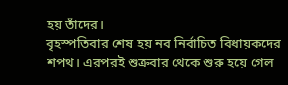হয় তাঁদের।
বৃহস্পতিবার শেষ হয় নব নির্বাচিত বিধায়কদের শপথ। এরপরই শুক্রবার থেকে শুরু হয়ে গেল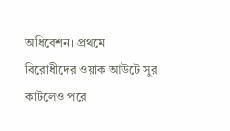অধিবেশন। প্রথমে বিরোধীদের ওয়াক আউটে সুর কাটলেও পরে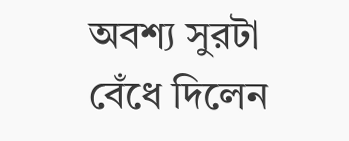অবশ্য সুরটা বেঁধে দিলেন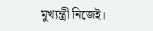মুখ্যন্ত্রী নিজেই।